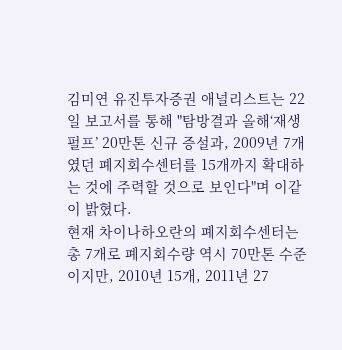김미연 유진투자증권 애널리스트는 22일 보고서를 통해 "탐방결과 올해‘재생펄프’ 20만톤 신규 증설과, 2009년 7개였던 폐지회수센터를 15개까지 확대하는 것에 주력할 것으로 보인다"며 이같이 밝혔다.
현재 차이나하오란의 폐지회수센터는 총 7개로 폐지회수량 역시 70만톤 수준이지만, 2010년 15개, 2011년 27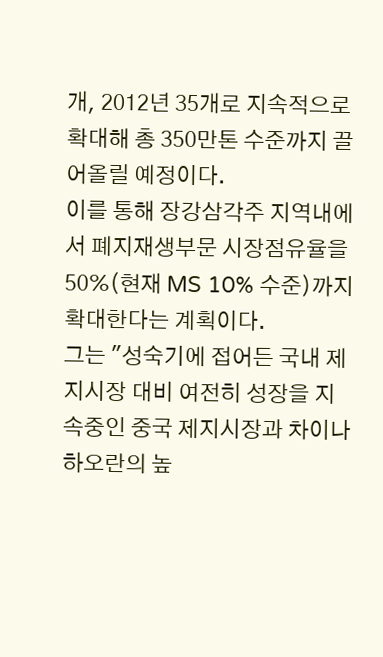개, 2012년 35개로 지속적으로 확대해 총 350만톤 수준까지 끌어올릴 예정이다.
이를 통해 장강삼각주 지역내에서 폐지재생부문 시장점유율을 50%(현재 MS 10% 수준)까지 확대한다는 계획이다.
그는 "성숙기에 접어든 국내 제지시장 대비 여전히 성장을 지속중인 중국 제지시장과 차이나하오란의 높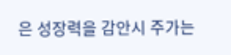은 성장력을 감안시 주가는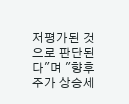저평가된 것으로 판단된다"며 "향후 주가 상승세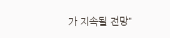가 지속될 전망"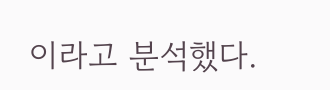이라고 분석했다.